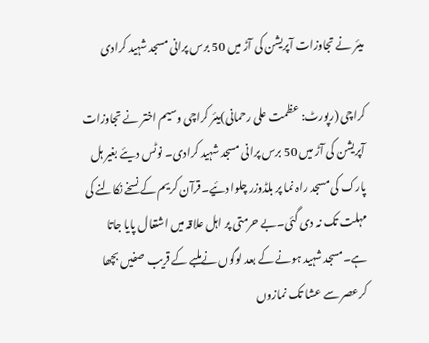میئر نے تجاوزات آپریشن کی آڑ میں 50 برس پرانی مسجد شہید کرادی

کراچی (رپورٹ: عظمت علی رحمانی)میئر کراچی وسیم اختر نے تجاوزات آپریشن کی آڑ میں 50 برس پرانی مسجد شہید کرادی۔ نوٹس دیئے بغیر ہل پارک کی مسجد راہ نما پر بلڈوزر چلوا دئیے۔قرآن کریم کے نسخے نکالنے کی مہلت تک نہ دی گئی۔بے حرمتی پر اہل علاقہ میں اشتعال پایا جاتا ہے۔مسجد شہید ہونے کے بعد لوگوں نےملبے کے قریب صفیں بچھا کرعصر سے عشا تک نمازوں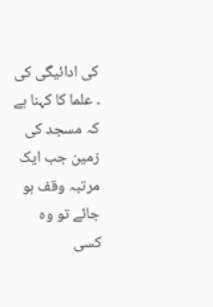کی ادائیگی کی ۔ علما کا کہنا ہے کہ مسجد کی زمین جب ایک مرتبہ وقف ہو جائے تو وہ کسی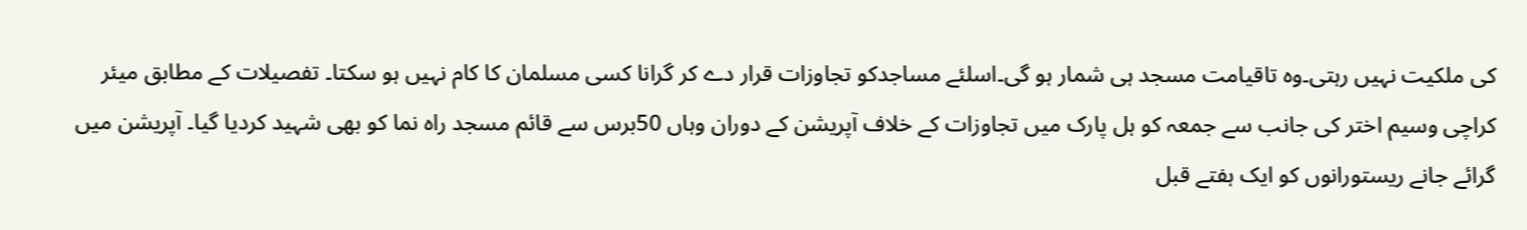کی ملکیت نہیں رہتی۔وہ تاقیامت مسجد ہی شمار ہو گی۔اسلئے مساجدکو تجاوزات قرار دے کر گرانا کسی مسلمان کا کام نہیں ہو سکتا۔ تفصیلات کے مطابق میئر کراچی وسیم اختر کی جانب سے جمعہ کو ہل پارک میں تجاوزات کے خلاف آپریشن کے دوران وہاں 50برس سے قائم مسجد راہ نما کو بھی شہید کردیا گیا۔ آپریشن میں گرائے جانے ریستورانوں کو ایک ہفتے قبل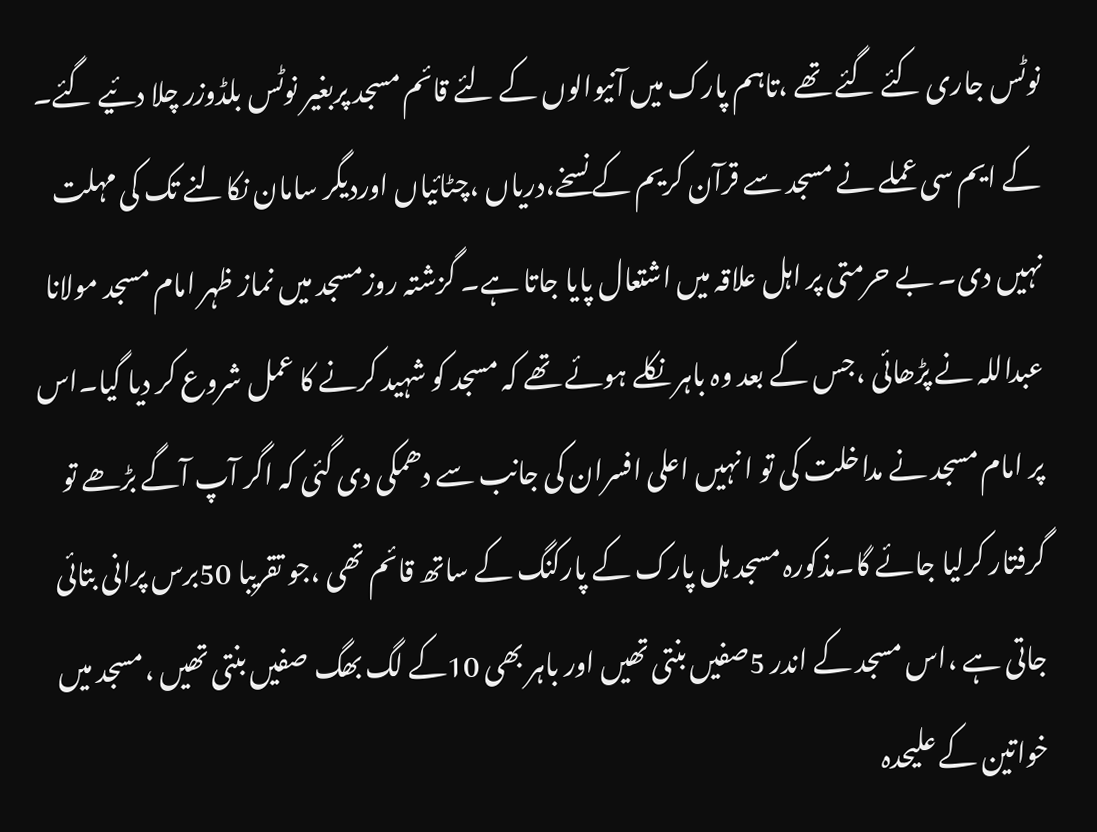نوٹس جاری کئے گئے تھے ،تاہم پارک میں آنیوالوں کے لئے قائم مسجد پربغیر نوٹس بلڈوزر چلا دئیے گئے۔ کے ایم سی عملے نے مسجد سے قرآن کریم کے نسخے،دریاں ،چٹائیاں اوردیگر سامان نکالنے تک کی مہلت نہیں دی۔ بے حرمتی پر اہل علاقہ میں اشتعال پایا جاتا ہے۔ گزشتہ روزمسجد میں نماز ظہر امام مسجد مولانا عبداللہ نے پڑھائی ،جس کے بعد وہ باہر نکلے ہوئے تھے کہ مسجد کو شہید کرنے کا عمل شروع کر دیا گیا۔اس پر امام مسجد نے مداخلت کی تو ا نہیں اعلی افسران کی جانب سے دھمکی دی گئی کہ اگر آپ آگے بڑھے تو گرفتار کرلیا جائے گا۔مذکورہ مسجد ہل پارک کے پارکنگ کے ساتھ قائم تھی ،جو تقریبا 50برس پرانی بتائی جاتی ہے ،اس مسجد کے اندر 5صفیں بنتی تھیں اور باہر بھی 10کے لگ بھگ صفیں بنتی تھیں ،مسجد میں خواتین کے علیحدہ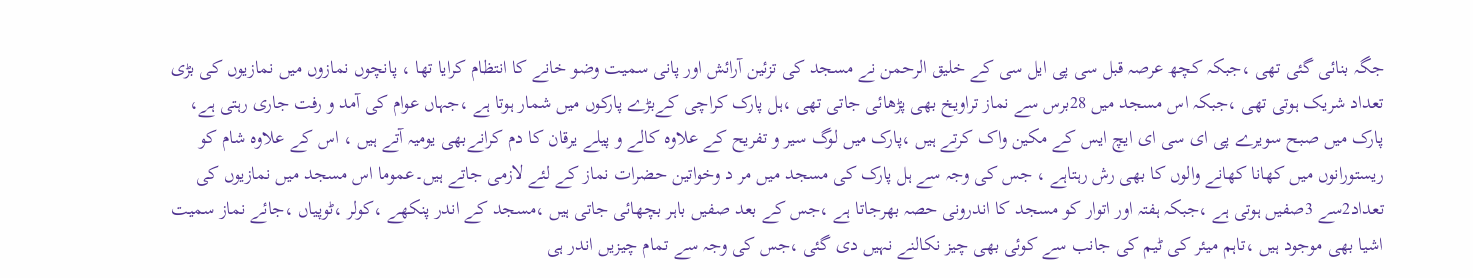جگہ بنائی گئی تھی ،جبکہ کچھ عرصہ قبل سی پی ایل سی کے خلیق الرحمن نے مسجد کی تزئین آرائش اور پانی سمیت وضو خانے کا انتظام کرایا تھا ، پانچوں نمازوں میں نمازیوں کی بڑی تعداد شریک ہوتی تھی ،جبکہ اس مسجد میں 28برس سے نماز تراویخ بھی پڑھائی جاتی تھی ،ہل پارک کراچی کےبڑے پارکوں میں شمار ہوتا ہے ،جہاں عوام کی آمد و رفت جاری رہتی ہے، پارک میں صبح سویرے پی ای سی ای ایچ ایس کے مکین واک کرتے ہیں ،پارک میں لوگ سیر و تفریح کے علاوہ کالے و پیلے یرقان کا دم کرانےبھی یومیہ آتے ہیں ، اس کے علاوہ شام کو ریستورانوں میں کھانا کھانے والوں کا بھی رش رہتاہے ، جس کی وجہ سے ہل پارک کی مسجد میں مر د وخواتین حضرات نماز کے لئے لازمی جاتے ہیں۔عموما اس مسجد میں نمازیوں کی تعداد2سے 3صفیں ہوتی ہے ،جبکہ ہفتہ اور اتوار کو مسجد کا اندرونی حصہ بھرجاتا ہے ،جس کے بعد صفیں باہر بچھائی جاتی ہیں ،مسجد کے اندر پنکھے ،کولر ،ٹوپیاں ،جائے نماز سمیت اشیا بھی موجود ہیں ،تاہم میئر کی ٹیم کی جانب سے کوئی بھی چیز نکالنے نہیں دی گئی ،جس کی وجہ سے تمام چیزیں اندر ہی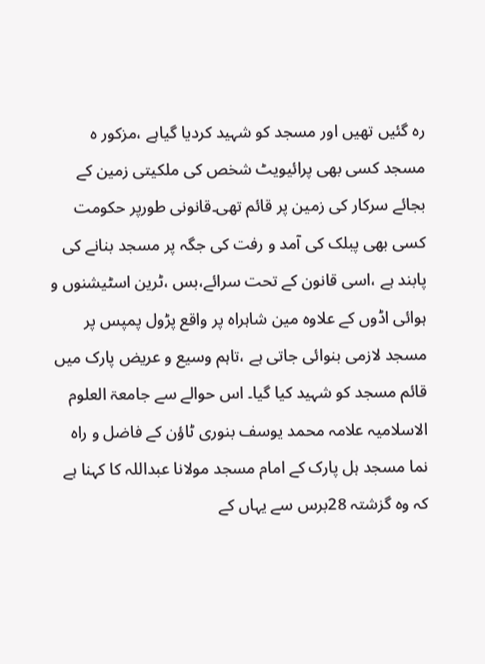رہ گئیں تھیں اور مسجد کو شہید کردیا گیاہے ،مزکور ہ مسجد کسی بھی پرائیویٹ شخص کی ملکیتی زمین کے بجائے سرکار کی زمین پر قائم تھی۔قانونی طورپر حکومت کسی بھی پبلک کی آمد و رفت کی جگہ پر مسجد بنانے کی پابند ہے ،اسی قانون کے تحت سرائے،بس ،ٹرین اسٹیشنوں و ہوائی اڈوں کے علاوہ مین شاہراہ پر واقع پڑول پمپس پر مسجد لازمی بنوائی جاتی ہے ،تاہم وسیع و عریض پارک میں قائم مسجد کو شہید کیا گیا۔ اس حوالے سے جامعۃ العلوم الاسلامیہ علامہ محمد یوسف بنوری ٹاؤن کے فاضل و راہ نما مسجد ہل پارک کے امام مسجد مولانا عبداللہ کا کہنا ہے کہ وہ گزشتہ 28برس سے یہاں کے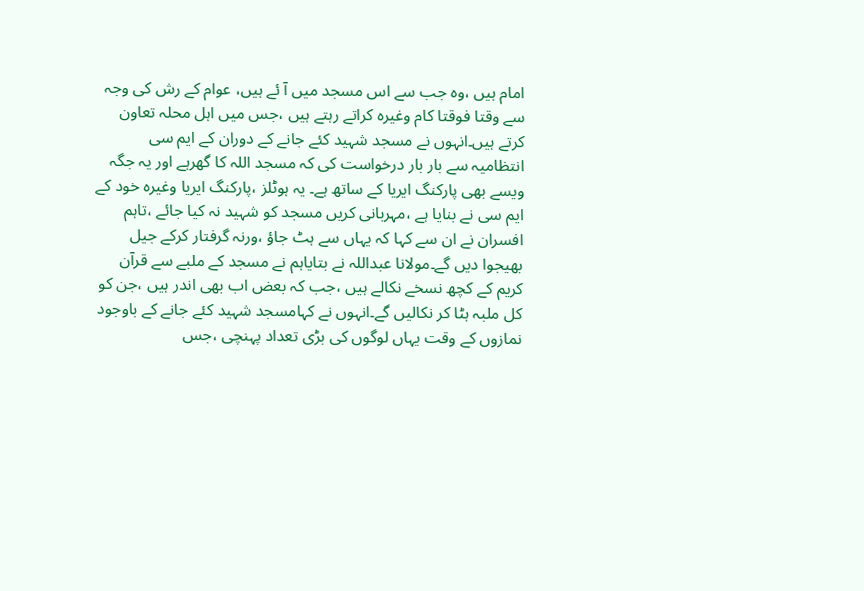امام ہیں ،وہ جب سے اس مسجد میں آ ئے ہیں، عوام کے رش کی وجہ سے وقتا فوقتا کام وغیرہ کراتے رہتے ہیں ،جس میں اہل محلہ تعاون کرتے ہیں۔انہوں نے مسجد شہید کئے جانے کے دوران کے ایم سی انتظامیہ سے بار بار درخواست کی کہ مسجد اللہ کا گھرہے اور یہ جگہ ویسے بھی پارکنگ ایریا کے ساتھ ہے۔ یہ ہوٹلز ،پارکنگ ایریا وغیرہ خود کے ایم سی نے بنایا ہے ،مہربانی کریں مسجد کو شہید نہ کیا جائے ،تاہم افسران نے ان سے کہا کہ یہاں سے ہٹ جاؤ ،ورنہ گرفتار کرکے جیل بھیجوا دیں گے۔مولانا عبداللہ نے بتایاہم نے مسجد کے ملبے سے قرآن کریم کے کچھ نسخے نکالے ہیں ،جب کہ بعض اب بھی اندر ہیں ،جن کو کل ملبہ ہٹا کر نکالیں گے۔انہوں نے کہامسجد شہید کئے جانے کے باوجود نمازوں کے وقت یہاں لوگوں کی بڑی تعداد پہنچی ،جس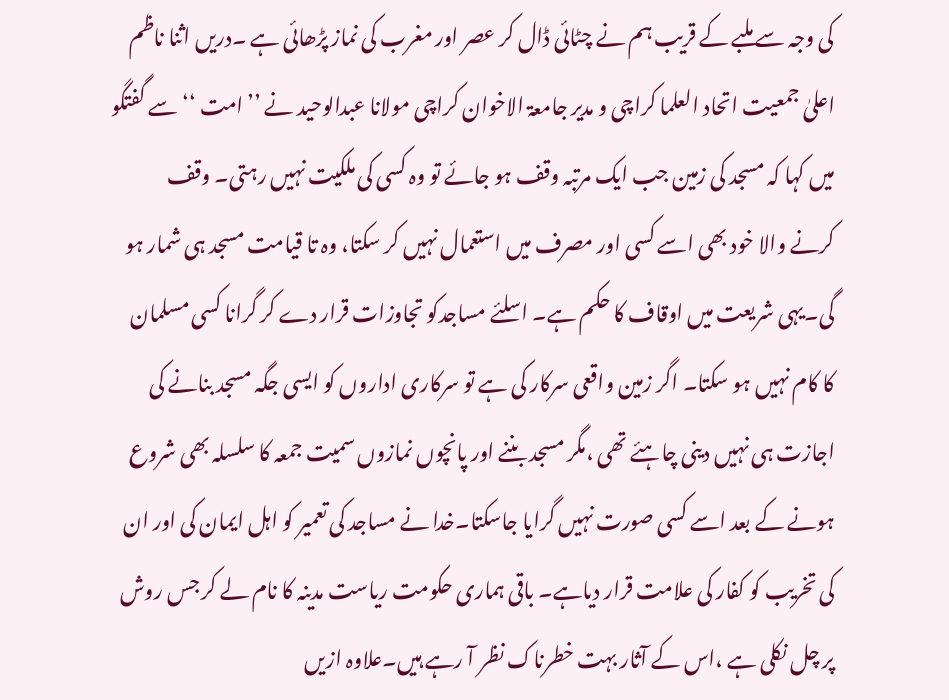کی وجہ سے ملبے کے قریب ہم نے چٹائی ڈال کر عصر اور مغرب کی نماز پڑھائی ہے ۔دریں اثنا ناظم اعلیٰ جمعیت اتحاد العلما کراچی و مدیر جامعۃ الاخوان کراچی مولانا عبدالوحید نے ’’امت ‘‘سے گفتگو میں کہا کہ مسجد کی زمین جب ایک مرتبہ وقف ہو جائے تو وہ کسی کی ملکیت نہیں رہتی۔ وقف کرنے والا خود بھی اسے کسی اور مصرف میں استعمال نہیں کر سکتا، وہ تا قیامت مسجد ہی شمار ہو گی۔یہی شریعت میں اوقاف کا حکم ہے۔ اسلئے مساجدکو تجاوزات قرار دے کر گرانا کسی مسلمان کا کام نہیں ہو سکتا۔ اگر زمین واقعی سرکار کی ہے تو سرکاری اداروں کو ایسی جگہ مسجد بنانے کی اجازت ہی نہیں دینی چاہئے تھی ،مگر مسجد بننے اور پانچوں نمازوں سمیت جمعہ کا سلسلہ بھی شروع ہونے کے بعد اسے کسی صورت نہیں گرایا جاسکتا۔خدا نے مساجد کی تعمیر کو اہل ایمان کی اور ان کی تخریب کو کفار کی علامت قرار دیاہے۔ باقی ہماری حکومت ریاست مدینہ کا نام لے کر جس روش پر چل نکلی ہے ،اس کے آثار بہت خطرناک نظر آ رہے ہیں۔علاوہ ازیں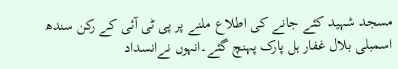مسجد شہید کئے جانے کی اطلاع ملنے پر پی ٹی آئی کے رکن سندھ اسمبلی بلال غفار ہل پارک پہنچ گئے۔انہوں نےانسداد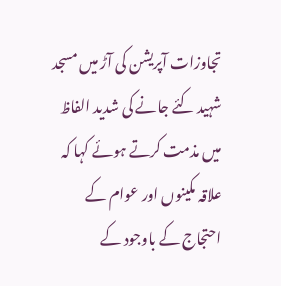تجاوزات آپریشن کی آڑ میں مسجد شہید کئے جانے کی شدید الفاظ میں مذمت کرتے ہوئے کہا کہ علاقہ مکینوں اور عوام کے احتجاج کے باوجود کے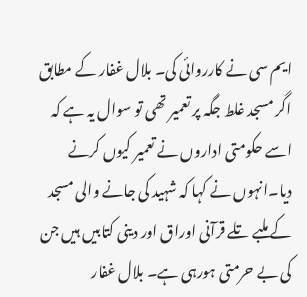ایم سی نے کارروائی کی۔ بلال غفار کے مطابق اگر مسجد غلط جگہ پر تعمیر تھی تو سوال یہ ہے کہ اسے حکومتی اداروں نے تعمیر کیوں کرنے دیا۔انہوں نے کہا کہ شہید کی جانے والی مسجد کے ملبے تلے قرآنی اوراق اور دینی کتابیں ہیں جن کی بے حرمتی ہورہی ہے۔ بلال غفار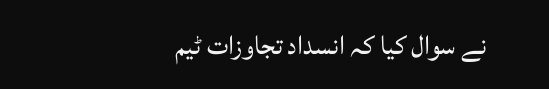نے سوال کیا کہ انسداد تجاوزات ٹیم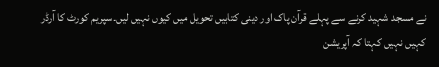نے مسجد شہید کرنے سے پہلے قرآن پاک اور دینی کتابیں تحویل میں کیوں نہیں لیں۔سپریم کورٹ کا آرڈر کہیں نہیں کہتا کہ آپریشن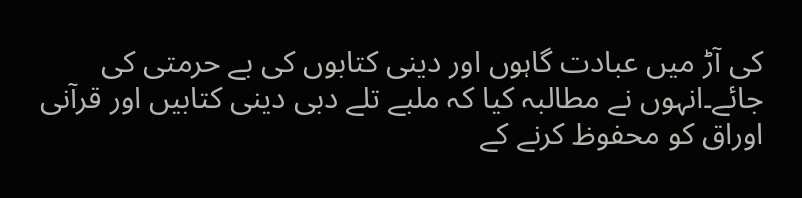کی آڑ میں عبادت گاہوں اور دینی کتابوں کی بے حرمتی کی جائے۔انہوں نے مطالبہ کیا کہ ملبے تلے دبی دینی کتابیں اور قرآنی اوراق کو محفوظ کرنے کے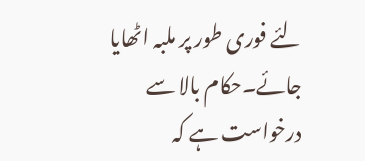لئے فوری طور پر ملبہ اٹھایا جائے۔حکام بالا سے درخواست ہے کہ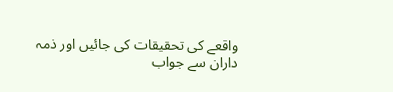واقعے کی تحقیقات کی جائیں اور ذمہ داران سے جواب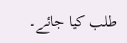طلب کیا جائے۔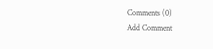Comments (0)
Add Comment